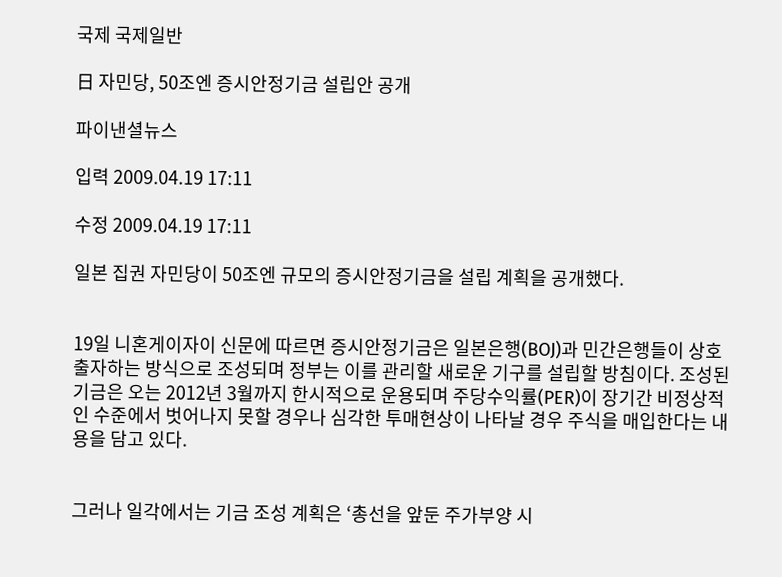국제 국제일반

日 자민당, 50조엔 증시안정기금 설립안 공개

파이낸셜뉴스

입력 2009.04.19 17:11

수정 2009.04.19 17:11

일본 집권 자민당이 50조엔 규모의 증시안정기금을 설립 계획을 공개했다.


19일 니혼게이자이 신문에 따르면 증시안정기금은 일본은행(BOJ)과 민간은행들이 상호 출자하는 방식으로 조성되며 정부는 이를 관리할 새로운 기구를 설립할 방침이다. 조성된 기금은 오는 2012년 3월까지 한시적으로 운용되며 주당수익률(PER)이 장기간 비정상적인 수준에서 벗어나지 못할 경우나 심각한 투매현상이 나타날 경우 주식을 매입한다는 내용을 담고 있다.


그러나 일각에서는 기금 조성 계획은 ‘총선을 앞둔 주가부양 시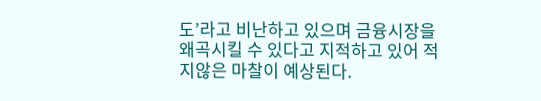도’라고 비난하고 있으며 금융시장을 왜곡시킬 수 있다고 지적하고 있어 적지않은 마찰이 예상된다.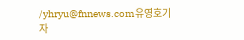/yhryu@fnnews.com유영호기자